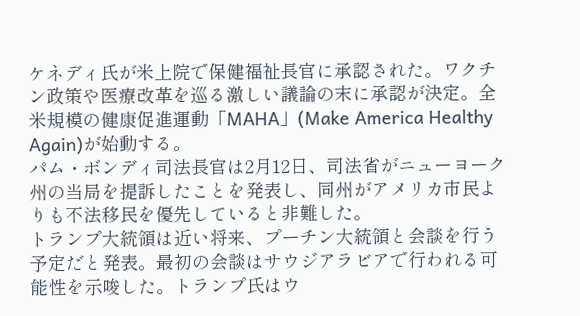ケネディ氏が米上院で保健福祉長官に承認された。ワクチン政策や医療改革を巡る激しい議論の末に承認が決定。全米規模の健康促進運動「MAHA」(Make America Healthy Again)が始動する。
パム・ボンディ司法長官は2月12日、司法省がニューヨーク州の当局を提訴したことを発表し、同州がアメリカ市民よりも不法移民を優先していると非難した。
トランプ大統領は近い将来、プーチン大統領と会談を行う予定だと発表。最初の会談はサウジアラビアで行われる可能性を示唆した。トランプ氏はウ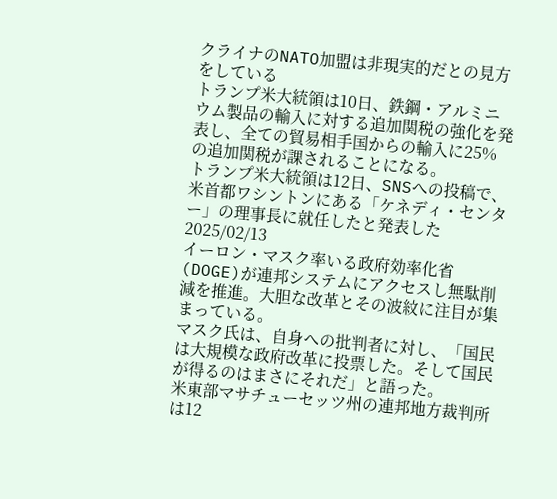クライナのNATO加盟は非現実的だとの見方をしている
トランプ米大統領は10日、鉄鋼・アルミニウム製品の輸入に対する追加関税の強化を発表し、全ての貿易相手国からの輸入に25%の追加関税が課されることになる。
トランプ米大統領は12日、SNSへの投稿で、米首都ワシントンにある「ケネディ・センター」の理事長に就任したと発表した
2025/02/13
イーロン・マスク率いる政府効率化省(DOGE)が連邦システムにアクセスし無駄削減を推進。大胆な改革とその波紋に注目が集まっている。
マスク氏は、自身への批判者に対し、「国民は大規模な政府改革に投票した。そして国民が得るのはまさにそれだ」と語った。
米東部マサチューセッツ州の連邦地方裁判所は12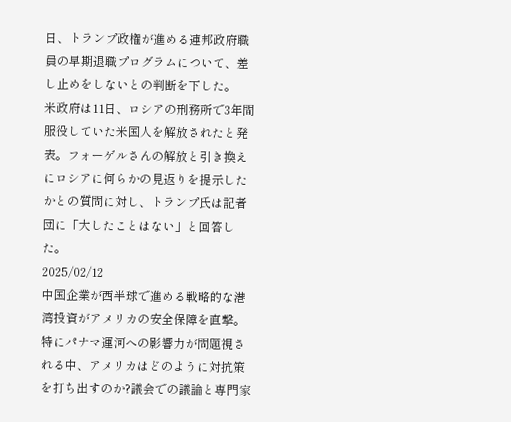日、トランプ政権が進める連邦政府職員の早期退職プログラムについて、差し止めをしないとの判断を下した。
米政府は11日、ロシアの刑務所で3年間服役していた米国人を解放されたと発表。フォーゲルさんの解放と引き換えにロシアに何らかの見返りを提示したかとの質問に対し、トランプ氏は記者団に「大したことはない」と回答した。
2025/02/12
中国企業が西半球で進める戦略的な港湾投資がアメリカの安全保障を直撃。特にパナマ運河への影響力が問題視される中、アメリカはどのように対抗策を打ち出すのか?議会での議論と専門家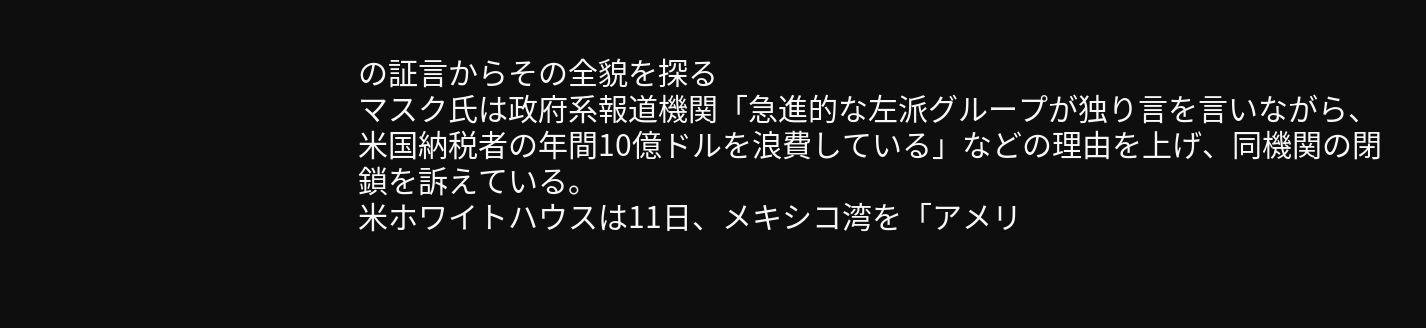の証言からその全貌を探る
マスク氏は政府系報道機関「急進的な左派グループが独り言を言いながら、米国納税者の年間10億ドルを浪費している」などの理由を上げ、同機関の閉鎖を訴えている。
米ホワイトハウスは11日、メキシコ湾を「アメリ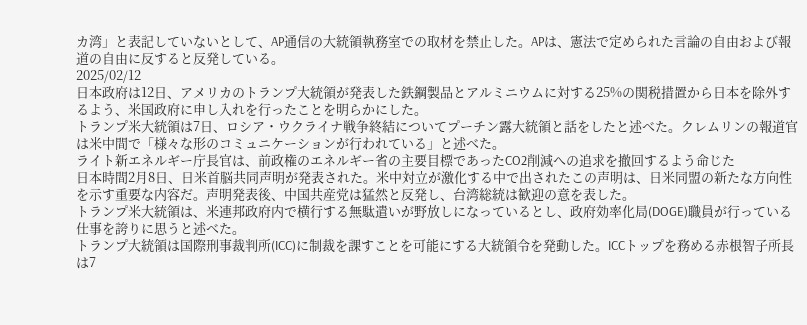カ湾」と表記していないとして、AP通信の大統領執務室での取材を禁止した。APは、憲法で定められた言論の自由および報道の自由に反すると反発している。
2025/02/12
日本政府は12日、アメリカのトランプ大統領が発表した鉄鋼製品とアルミニウムに対する25%の関税措置から日本を除外するよう、米国政府に申し入れを行ったことを明らかにした。
トランプ米大統領は7日、ロシア・ウクライナ戦争終結についてプーチン露大統領と話をしたと述べた。クレムリンの報道官は米中間で「様々な形のコミュニケーションが行われている」と述べた。
ライト新エネルギー庁長官は、前政権のエネルギー省の主要目標であったCO2削減への追求を撤回するよう命じた
日本時間2月8日、日米首脳共同声明が発表された。米中対立が激化する中で出されたこの声明は、日米同盟の新たな方向性を示す重要な内容だ。声明発表後、中国共産党は猛然と反発し、台湾総統は歓迎の意を表した。
トランプ米大統領は、米連邦政府内で横行する無駄遣いが野放しになっているとし、政府効率化局(DOGE)職員が行っている仕事を誇りに思うと述べた。
トランプ大統領は国際刑事裁判所(ICC)に制裁を課すことを可能にする大統領令を発動した。ICCトップを務める赤根智子所長は7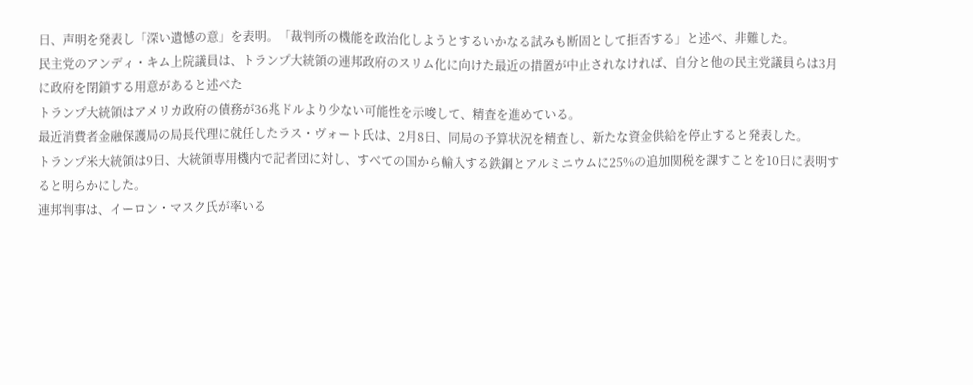日、声明を発表し「深い遺憾の意」を表明。「裁判所の機能を政治化しようとするいかなる試みも断固として拒否する」と述べ、非難した。
民主党のアンディ・キム上院議員は、トランプ大統領の連邦政府のスリム化に向けた最近の措置が中止されなければ、自分と他の民主党議員らは3月に政府を閉鎖する用意があると述べた
トランプ大統領はアメリカ政府の債務が36兆ドルより少ない可能性を示唆して、精査を進めている。
最近消費者金融保護局の局長代理に就任したラス・ヴォート氏は、2月8日、同局の予算状況を精査し、新たな資金供給を停止すると発表した。
トランプ米大統領は9日、大統領専用機内で記者団に対し、すべての国から輸入する鉄鋼とアルミニウムに25%の追加関税を課すことを10日に表明すると明らかにした。
連邦判事は、イーロン・マスク氏が率いる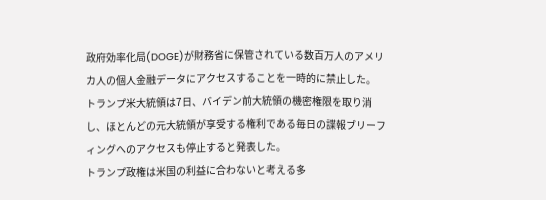政府効率化局(DOGE)が財務省に保管されている数百万人のアメリカ人の個人金融データにアクセスすることを一時的に禁止した。
トランプ米大統領は7日、バイデン前大統領の機密権限を取り消し、ほとんどの元大統領が享受する権利である毎日の諜報ブリーフィングへのアクセスも停止すると発表した。
トランプ政権は米国の利益に合わないと考える多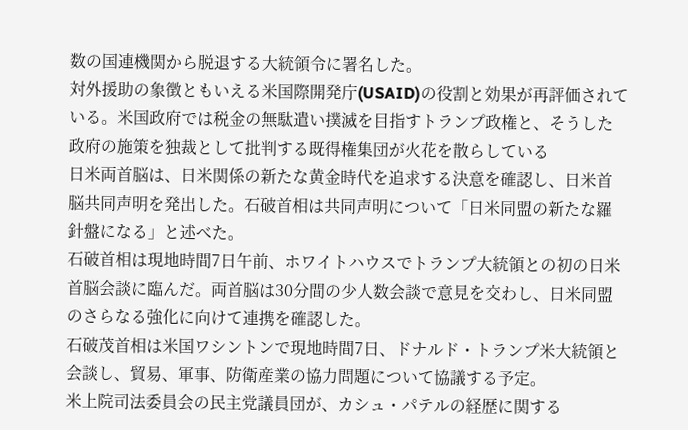数の国連機関から脱退する大統領令に署名した。
対外援助の象徴ともいえる米国際開発庁(USAID)の役割と効果が再評価されている。米国政府では税金の無駄遣い撲滅を目指すトランプ政権と、そうした政府の施策を独裁として批判する既得権集団が火花を散らしている
日米両首脳は、日米関係の新たな黄金時代を追求する決意を確認し、日米首脳共同声明を発出した。石破首相は共同声明について「日米同盟の新たな羅針盤になる」と述べた。
石破首相は現地時間7日午前、ホワイトハウスでトランプ大統領との初の日米首脳会談に臨んだ。両首脳は30分間の少人数会談で意見を交わし、日米同盟のさらなる強化に向けて連携を確認した。
石破茂首相は米国ワシントンで現地時間7日、ドナルド・トランプ米大統領と会談し、貿易、軍事、防衛産業の協力問題について協議する予定。
米上院司法委員会の民主党議員団が、カシュ・パテルの経歴に関する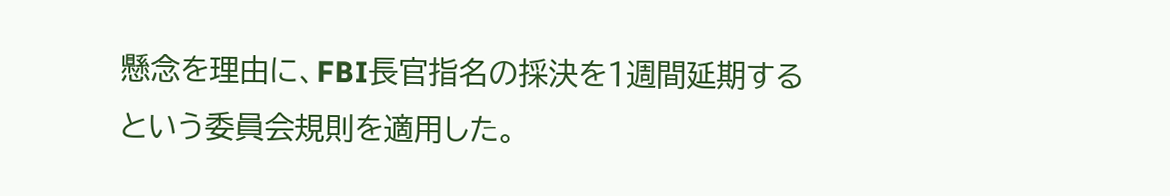懸念を理由に、FBI長官指名の採決を1週間延期するという委員会規則を適用した。